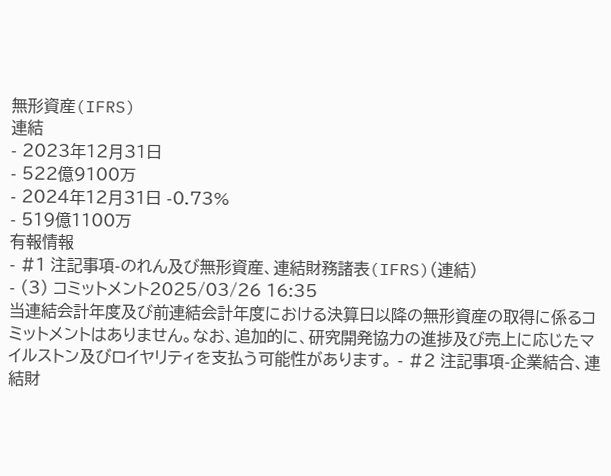無形資産(IFRS)
連結
- 2023年12月31日
- 522億9100万
- 2024年12月31日 -0.73%
- 519億1100万
有報情報
- #1 注記事項-のれん及び無形資産、連結財務諸表(IFRS)(連結)
- (3) コミットメント2025/03/26 16:35
当連結会計年度及び前連結会計年度における決算日以降の無形資産の取得に係るコミットメントはありません。なお、追加的に、研究開発協力の進捗及び売上に応じたマイルストン及びロイヤリティを支払う可能性があります。 - #2 注記事項-企業結合、連結財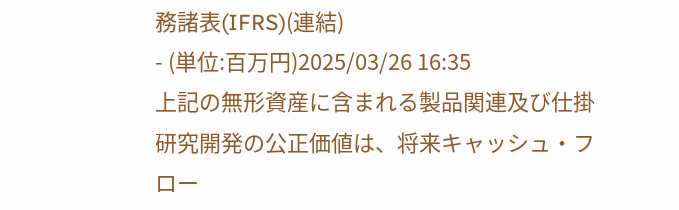務諸表(IFRS)(連結)
- (単位:百万円)2025/03/26 16:35
上記の無形資産に含まれる製品関連及び仕掛研究開発の公正価値は、将来キャッシュ・フロー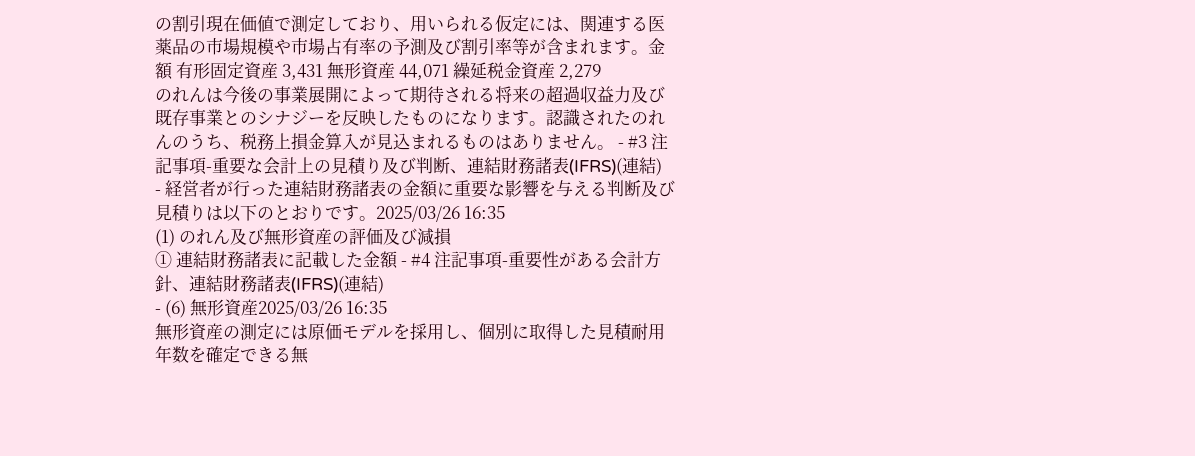の割引現在価値で測定しており、用いられる仮定には、関連する医薬品の市場規模や市場占有率の予測及び割引率等が含まれます。金額 有形固定資産 3,431 無形資産 44,071 繰延税金資産 2,279
のれんは今後の事業展開によって期待される将来の超過収益力及び既存事業とのシナジーを反映したものになります。認識されたのれんのうち、税務上損金算入が見込まれるものはありません。 - #3 注記事項-重要な会計上の見積り及び判断、連結財務諸表(IFRS)(連結)
- 経営者が行った連結財務諸表の金額に重要な影響を与える判断及び見積りは以下のとおりです。2025/03/26 16:35
(1) のれん及び無形資産の評価及び減損
① 連結財務諸表に記載した金額 - #4 注記事項-重要性がある会計方針、連結財務諸表(IFRS)(連結)
- (6) 無形資産2025/03/26 16:35
無形資産の測定には原価モデルを採用し、個別に取得した見積耐用年数を確定できる無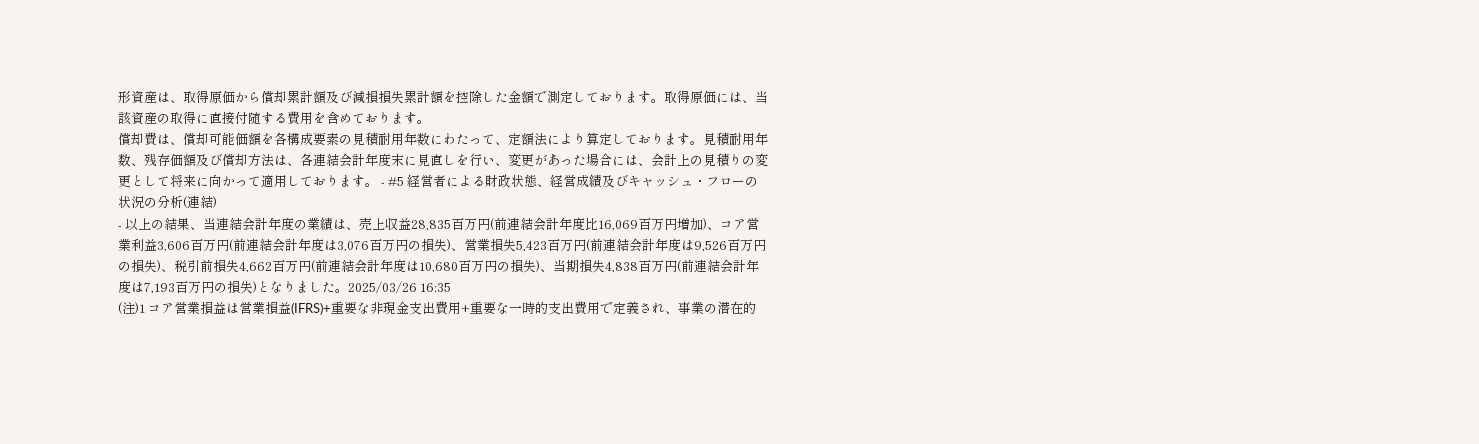形資産は、取得原価から償却累計額及び減損損失累計額を控除した金額で測定しております。取得原価には、当該資産の取得に直接付随する費用を含めております。
償却費は、償却可能価額を各構成要素の見積耐用年数にわたって、定額法により算定しております。見積耐用年数、残存価額及び償却方法は、各連結会計年度末に見直しを行い、変更があった場合には、会計上の見積りの変更として将来に向かって適用しております。 - #5 経営者による財政状態、経営成績及びキャッシュ・フローの状況の分析(連結)
- 以上の結果、当連結会計年度の業績は、売上収益28,835百万円(前連結会計年度比16,069百万円増加)、コア営業利益3,606百万円(前連結会計年度は3,076百万円の損失)、営業損失5,423百万円(前連結会計年度は9,526百万円の損失)、税引前損失4,662百万円(前連結会計年度は10,680百万円の損失)、当期損失4,838百万円(前連結会計年度は7,193百万円の損失)となりました。2025/03/26 16:35
(注)1 コア営業損益は営業損益(IFRS)+重要な非現金支出費用+重要な一時的支出費用で定義され、事業の潜在的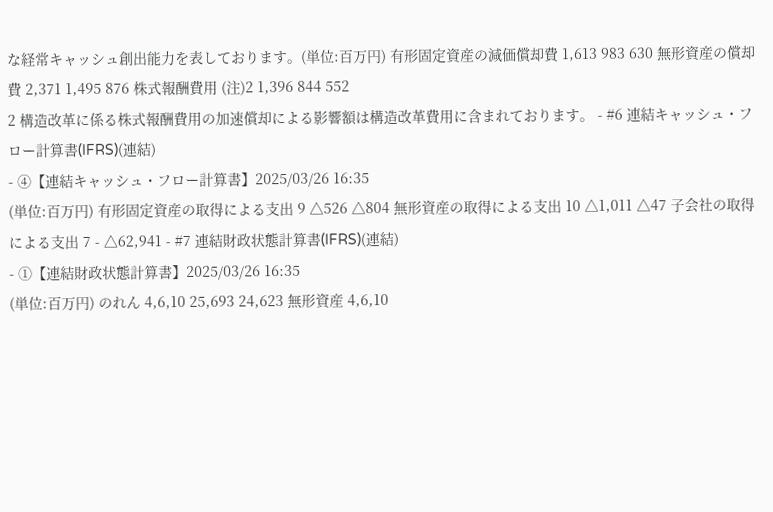な経常キャッシュ創出能力を表しております。(単位:百万円) 有形固定資産の減価償却費 1,613 983 630 無形資産の償却費 2,371 1,495 876 株式報酬費用 (注)2 1,396 844 552
2 構造改革に係る株式報酬費用の加速償却による影響額は構造改革費用に含まれております。 - #6 連結キャッシュ・フロー計算書(IFRS)(連結)
- ④【連結キャッシュ・フロー計算書】2025/03/26 16:35
(単位:百万円) 有形固定資産の取得による支出 9 △526 △804 無形資産の取得による支出 10 △1,011 △47 子会社の取得による支出 7 - △62,941 - #7 連結財政状態計算書(IFRS)(連結)
- ①【連結財政状態計算書】2025/03/26 16:35
(単位:百万円) のれん 4,6,10 25,693 24,623 無形資産 4,6,10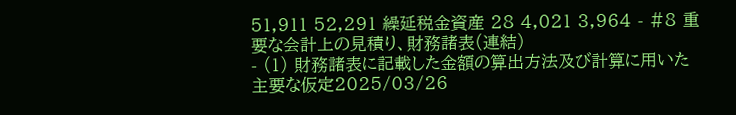51,911 52,291 繰延税金資産 28 4,021 3,964 - #8 重要な会計上の見積り、財務諸表(連結)
- (1) 財務諸表に記載した金額の算出方法及び計算に用いた主要な仮定2025/03/26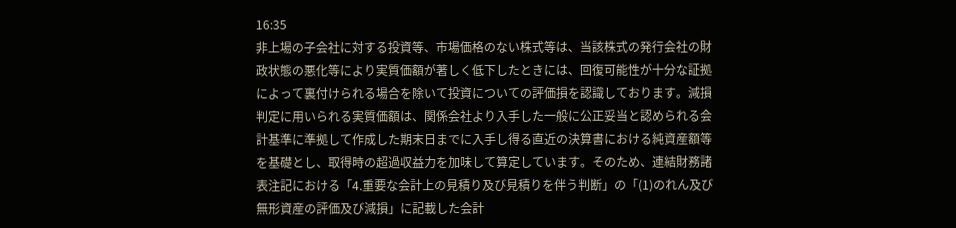16:35
非上場の子会社に対する投資等、市場価格のない株式等は、当該株式の発行会社の財政状態の悪化等により実質価額が著しく低下したときには、回復可能性が十分な証拠によって裏付けられる場合を除いて投資についての評価損を認識しております。減損判定に用いられる実質価額は、関係会社より入手した一般に公正妥当と認められる会計基準に準拠して作成した期末日までに入手し得る直近の決算書における純資産額等を基礎とし、取得時の超過収益力を加味して算定しています。そのため、連結財務諸表注記における「4.重要な会計上の見積り及び見積りを伴う判断」の「(1)のれん及び無形資産の評価及び減損」に記載した会計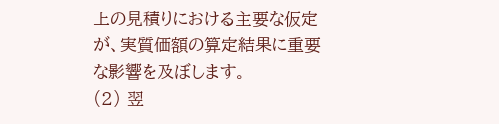上の見積りにおける主要な仮定が、実質価額の算定結果に重要な影響を及ぼします。
(2) 翌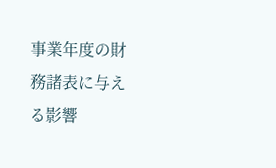事業年度の財務諸表に与える影響